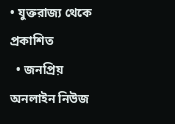• যুক্তরাজ্য থেকে প্রকাশিত
  • জনপ্রিয় অনলাইন নিউজ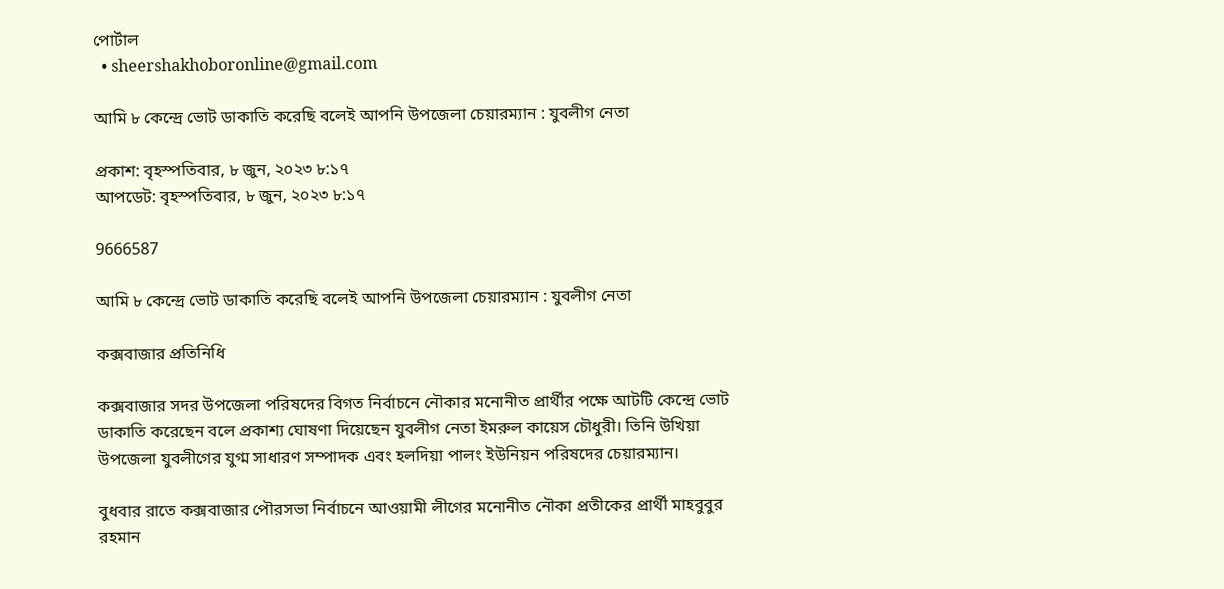পোর্টাল
  • sheershakhoboronline@gmail.com

আমি ৮ কেন্দ্রে ভোট ডাকাতি করেছি বলেই আপনি উপজেলা চেয়ারম্যান : যুবলীগ নেতা

প্রকাশ: বৃহস্পতিবার, ৮ জুন, ২০২৩ ৮:১৭
আপডেট: বৃহস্পতিবার, ৮ জুন, ২০২৩ ৮:১৭

9666587

আমি ৮ কেন্দ্রে ভোট ডাকাতি করেছি বলেই আপনি উপজেলা চেয়ারম্যান : যুবলীগ নেতা

কক্সবাজার প্রতিনিধি

কক্সবাজার সদর উপজেলা পরিষদের বিগত নির্বাচনে নৌকার মনোনীত প্রার্থীর পক্ষে আটটি কেন্দ্রে ভোট ডাকাতি করেছেন বলে প্রকাশ্য ঘোষণা দিয়েছেন যুবলীগ নেতা ইমরুল কায়েস চৌধুরী। তিনি উখিয়া উপজেলা যুবলীগের যুগ্ম সাধারণ সম্পাদক এবং হলদিয়া পালং ইউনিয়ন পরিষদের চেয়ারম্যান।

বুধবার রাতে কক্সবাজার পৌরসভা নির্বাচনে আওয়ামী লীগের মনোনীত নৌকা প্রতীকের প্রার্থী মাহবুবুর রহমান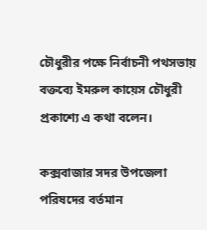চৌধুরীর পক্ষে নির্বাচনী পথসভায় বক্তব্যে ইমরুল কায়েস চৌধুরী প্রকাশ্যে এ কথা বলেন।

কক্সবাজার সদর উপজেলা পরিষদের বর্তমান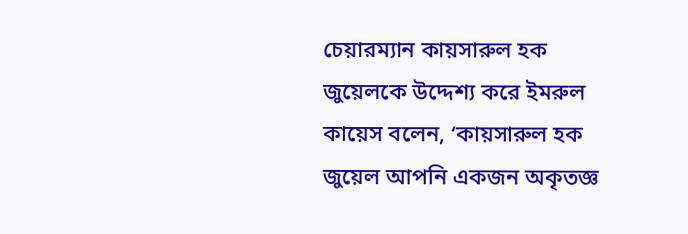চেয়ারম্যান কায়সারুল হক জুয়েলকে উদ্দেশ্য করে ইমরুল কায়েস বলেন, ‘কায়সারুল হক জুয়েল আপনি একজন অকৃতজ্ঞ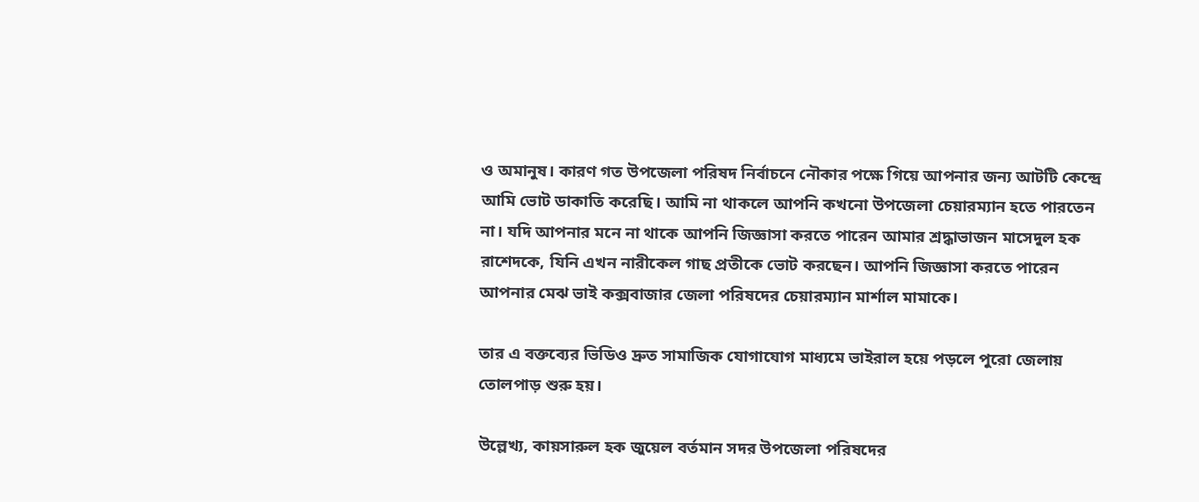ও অমানুষ। কারণ গত উপজেলা পরিষদ নির্বাচনে নৌকার পক্ষে গিয়ে আপনার জন্য আটটি কেন্দ্রে আমি ভোট ডাকাতি করেছি। আমি না থাকলে আপনি কখনো উপজেলা চেয়ারম্যান হতে পারতেন না। যদি আপনার মনে না থাকে আপনি জিজ্ঞাসা করতে পারেন আমার শ্রদ্ধাভাজন মাসেদুল হক রাশেদকে, যিনি এখন নারীকেল গাছ প্রতীকে ভোট করছেন। আপনি জিজ্ঞাসা করতে পারেন আপনার মেঝ ভাই কক্সবাজার জেলা পরিষদের চেয়ারম্যান মার্শাল মামাকে।

তার এ বক্তব্যের ভিডিও দ্রুত সামাজিক যোগাযোগ মাধ্যমে ভাইরাল হয়ে পড়লে পুরো জেলায় তোলপাড় শুরু হয়।

উল্লেখ্য, কায়সারুল হক জুয়েল বর্তমান সদর উপজেলা পরিষদের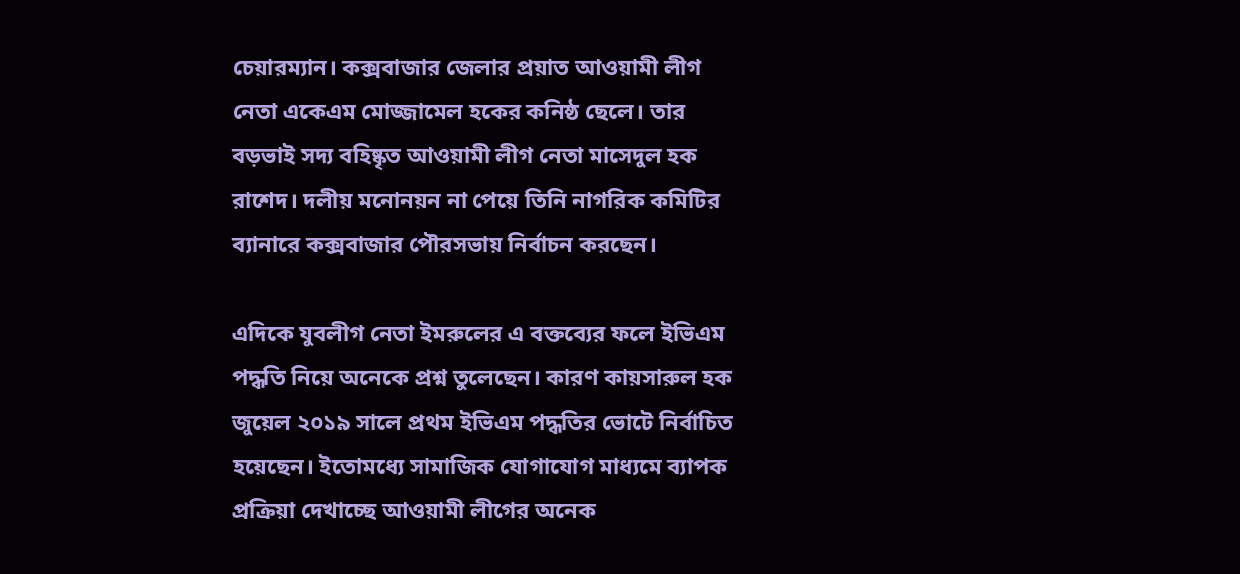চেয়ারম্যান। কক্সবাজার জেলার প্রয়াত আওয়ামী লীগ নেতা একেএম মোজ্জামেল হকের কনিষ্ঠ ছেলে। তার বড়ভাই সদ্য বহিষ্কৃত আওয়ামী লীগ নেতা মাসেদুল হক রাশেদ। দলীয় মনোনয়ন না পেয়ে তিনি নাগরিক কমিটির ব্যানারে কক্সবাজার পৌরসভায় নির্বাচন করছেন।

এদিকে যুবলীগ নেতা ইমরুলের এ বক্তব্যের ফলে ইভিএম পদ্ধতি নিয়ে অনেকে প্রশ্ন তুলেছেন। কারণ কায়সারুল হক জুয়েল ২০১৯ সালে প্রথম ইভিএম পদ্ধতির ভোটে নির্বাচিত হয়েছেন। ইতোমধ্যে সামাজিক যোগাযোগ মাধ্যমে ব্যাপক প্রক্রিয়া দেখাচ্ছে আওয়ামী লীগের অনেক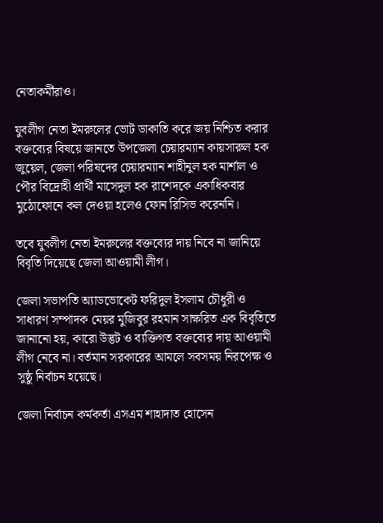নেতাকর্মীরাও।

যুবলীগ নেতা ইমরুলের ভোট ডাকাতি করে জয় নিশ্চিত করার বক্তব্যের বিষয়ে জানতে উপজেলা চেয়ারম্যান কায়সারুল হক জুয়েল, জেলা পরিষদের চেয়ারম্যান শাহীনুল হক মার্শাল ও পৌর বিদ্রোহী প্রার্থী মাসেদুল হক রাশেদকে একাধিকবার মুঠোফোনে কল দেওয়া হলেও ফোন রিসিভ করেননি।

তবে যুবলীগ নেতা ইমরুলের বক্তব্যের দায় নিবে না জানিয়ে বিবৃতি দিয়েছে জেলা আওয়ামী লীগ।

জেলা সভাপতি অ্যাডভোকেট ফরিদুল ইসলাম চৌধুরী ও সাধারণ সম্পাদক মেয়র মুজিবুর রহমান সাক্ষরিত এক বিবৃতিতে জানানো হয়, কারো উদ্ভট ও ব্যক্তিগত বক্তব্যের দায় আওয়ামী লীগ নেবে না। বর্তমান সরকারের আমলে সবসময় নিরপেক্ষ ও সুষ্ঠু নির্বাচন হয়েছে।

জেলা নির্বাচন কর্মকর্তা এসএম শাহাদাত হোসেন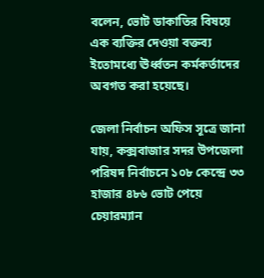বলেন, ভোট ডাকাতির বিষয়ে এক ব্যক্তির দেওয়া বক্তব্য ইতোমধ্যে ঊর্ধ্বতন কর্মকর্তাদের অবগত করা হয়েছে।

জেলা নির্বাচন অফিস সূত্রে জানা যায়, কক্সবাজার সদর উপজেলা পরিষদ নির্বাচনে ১০৮ কেন্দ্রে ৩৩ হাজার ৪৮৬ ভোট পেয়ে চেয়ারম্যান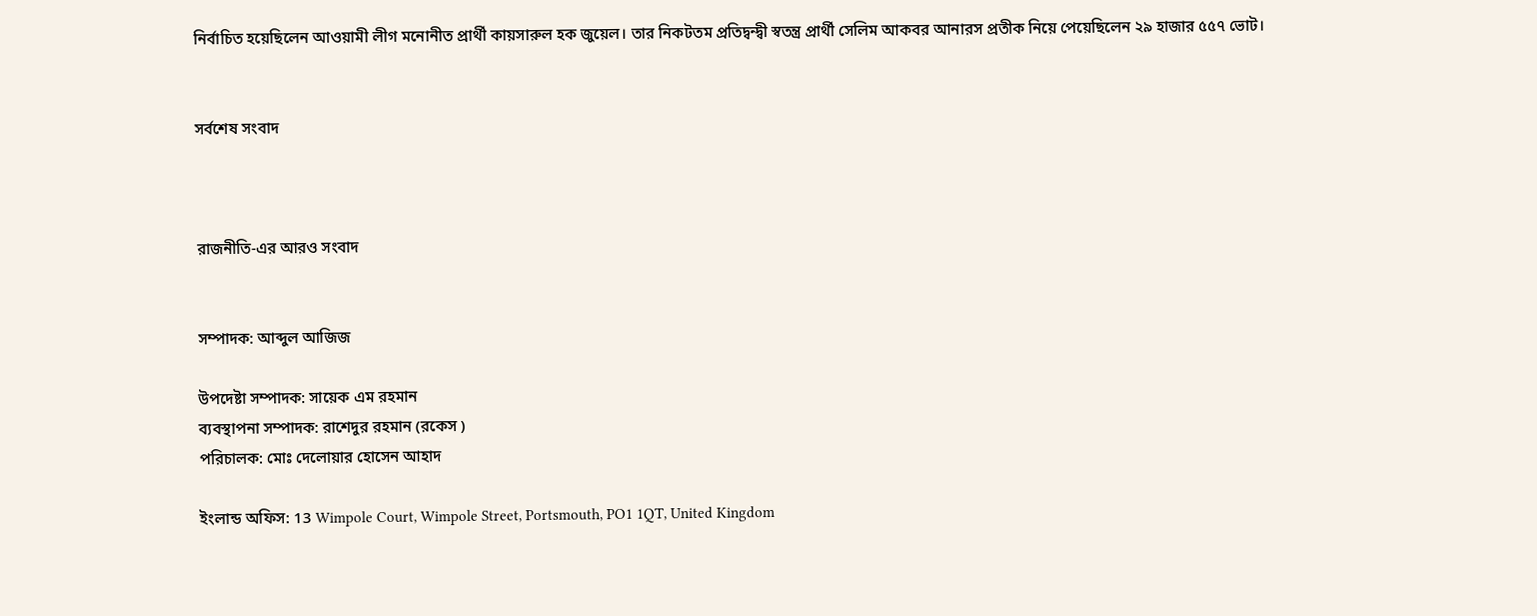নির্বাচিত হয়েছিলেন আওয়ামী লীগ মনোনীত প্রার্থী কায়সারুল হক জুয়েল। তার নিকটতম প্রতিদ্বন্দ্বী স্বতন্ত্র প্রার্থী সেলিম আকবর আনারস প্রতীক নিয়ে পেয়েছিলেন ২৯ হাজার ৫৫৭ ভোট।


সর্বশেষ সংবাদ



রাজনীতি-এর আরও সংবাদ


সম্পাদক: আব্দুল আজিজ

উপদেষ্টা সম্পাদক: সায়েক এম রহমান
ব্যবস্থাপনা সম্পাদক: রাশেদুর রহমান (রকেস )
পরিচালক: মোঃ দেলোয়ার হোসেন আহাদ

ইংলান্ড অফিস: 13 Wimpole Court, Wimpole Street, Portsmouth, PO1 1QT, United Kingdom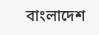বাংলাদেশ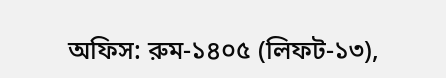অফিস: রুম-১৪০৫ (লিফট-১৩),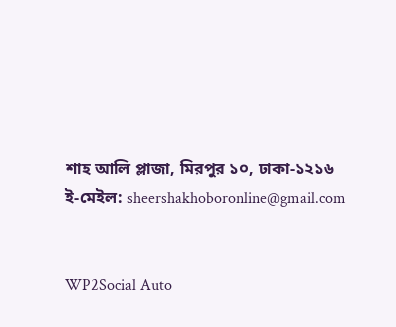শাহ আলি প্লাজা, মিরপুর ১০, ঢাকা-১২১৬
ই-মেইল: sheershakhoboronline@gmail.com


WP2Social Auto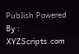Publish Powered By : XYZScripts.com